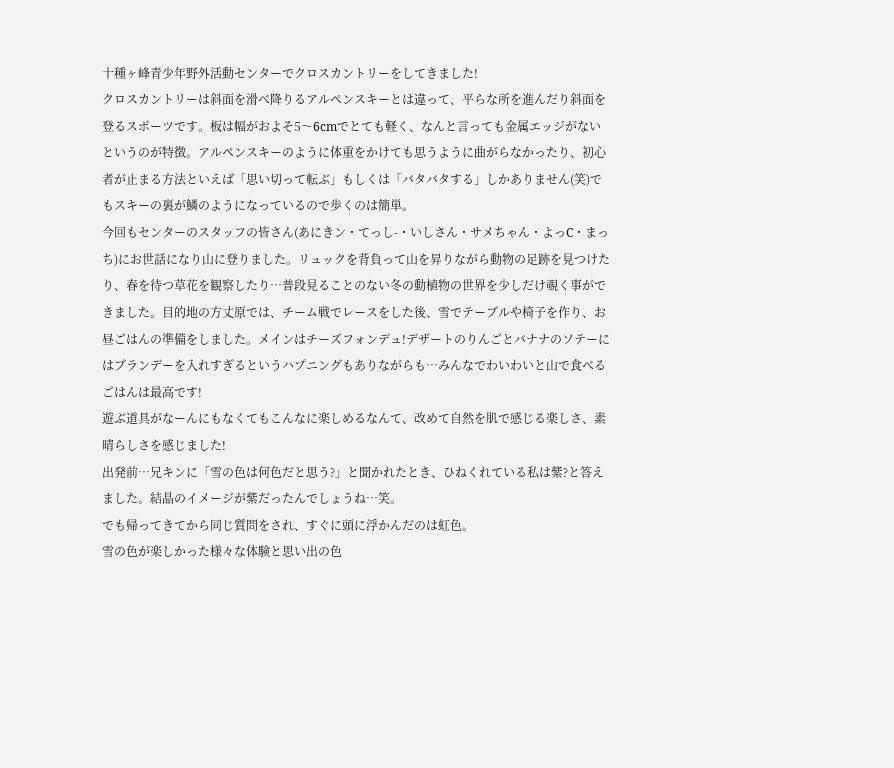十種ヶ峰青少年野外活動センターでクロスカントリーをしてきました!
クロスカントリーは斜面を滑べ降りるアルペンスキーとは違って、平らな所を進んだり斜面を登るスポーツです。板は幅がおよそ5〜6cmでとても軽く、なんと言っても金属エッジがないというのが特徴。アルペンスキーのように体重をかけても思うように曲がらなかったり、初心者が止まる方法といえば「思い切って転ぶ」もしくは「バタバタする」しかありません(笑)でもスキーの裏が鱗のようになっているので歩くのは簡単。
今回もセンターのスタッフの皆さん(あにきン・てっし-・いしさん・サメちゃん・よっC・まっち)にお世話になり山に登りました。リュックを背負って山を昇りながら動物の足跡を見つけたり、春を待つ草花を観察したり…普段見ることのない冬の動植物の世界を少しだけ覗く事ができました。目的地の方丈原では、チーム戦でレースをした後、雪でテーブルや椅子を作り、お昼ごはんの準備をしました。メインはチーズフォンデュ!デザートのりんごとバナナのソテーにはブランデーを入れすぎるというハプニングもありながらも…みんなでわいわいと山で食べるごはんは最高です!
遊ぶ道具がなーんにもなくてもこんなに楽しめるなんて、改めて自然を肌で感じる楽しさ、素晴らしさを感じました!
出発前…兄キンに「雪の色は何色だと思う?」と聞かれたとき、ひねくれている私は紫?と答えました。結晶のイメージが紫だったんでしょうね…笑。
でも帰ってきてから同じ質問をされ、すぐに頭に浮かんだのは虹色。
雪の色が楽しかった様々な体験と思い出の色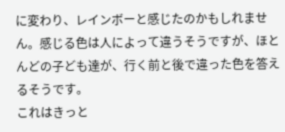に変わり、レインボーと感じたのかもしれません。感じる色は人によって違うそうですが、ほとんどの子ども達が、行く前と後で違った色を答えるそうです。
これはきっと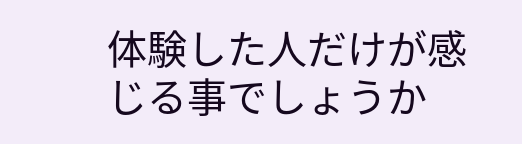体験した人だけが感じる事でしょうか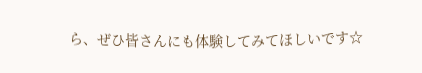ら、ぜひ皆さんにも体験してみてほしいです☆